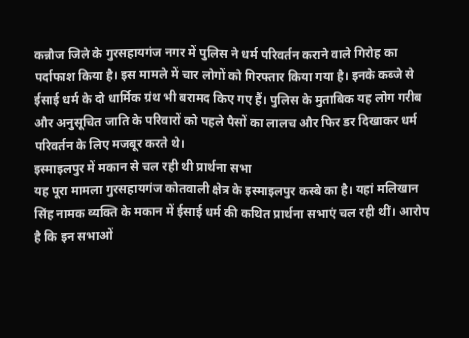कन्नौज जिले के गुरसहायगंज नगर में पुलिस ने धर्म परिवर्तन कराने वाले गिरोह का पर्दाफाश किया है। इस मामले में चार लोगों को गिरफ्तार किया गया है। इनके कब्जे से ईसाई धर्म के दो धार्मिक ग्रंथ भी बरामद किए गए हैं। पुलिस के मुताबिक यह लोग गरीब और अनुसूचित जाति के परिवारों को पहले पैसों का लालच और फिर डर दिखाकर धर्म परिवर्तन के लिए मजबूर करते थे।
इस्माइलपुर में मकान से चल रही थी प्रार्थना सभा
यह पूरा मामला गुरसहायगंज कोतवाली क्षेत्र के इस्माइलपुर कस्बे का है। यहां मलिखान सिंह नामक व्यक्ति के मकान में ईसाई धर्म की कथित प्रार्थना सभाएं चल रही थीं। आरोप है कि इन सभाओं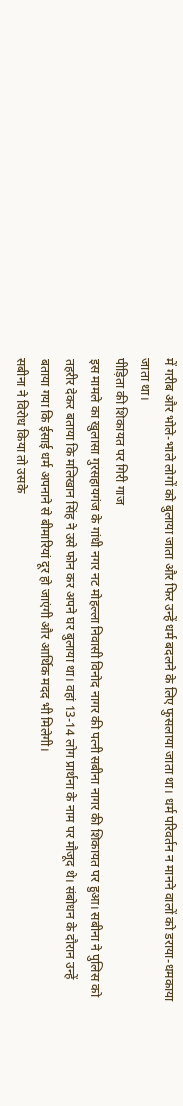में गरीब और भोले-भाले लोगों को बुलाया जाता और फिर उन्हें धर्म बदलने के लिए फुसलाया जाता था। धर्म परिवर्तन न मानने वालों को डराया-धमकाया जाता था।
पीड़िता की शिकायत पर गिरी गाज
इस मामले का खुलासा गुरसहायगंज के गांधी नगर नट मोहल्ला निवासी विनोद नागर की पत्नी सबीना नागर की शिकायत पर हुआ। सबीना ने पुलिस को तहरीर देकर बताया कि मलिखान सिंह ने उसे फोन कर अपने घर बुलाया था। वहां 13-14 लोग प्रार्थना के नाम पर मौजूद थे। संबोधन के दौरान उन्हें बताया गया कि ईसाई धर्म अपनाने से बीमारियां दूर हो जाएंगी और आर्थिक मदद भी मिलेगी।
सबीना ने विरोध किया तो उसके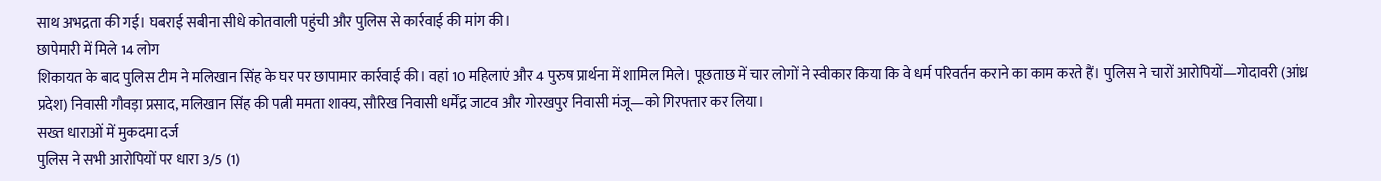साथ अभद्रता की गई। घबराई सबीना सीधे कोतवाली पहुंची और पुलिस से कार्रवाई की मांग की।
छापेमारी में मिले 14 लोग
शिकायत के बाद पुलिस टीम ने मलिखान सिंह के घर पर छापामार कार्रवाई की। वहां 10 महिलाएं और 4 पुरुष प्रार्थना में शामिल मिले। पूछताछ में चार लोगों ने स्वीकार किया कि वे धर्म परिवर्तन कराने का काम करते हैं। पुलिस ने चारों आरोपियों—गोदावरी (आंध्र प्रदेश) निवासी गौवड़ा प्रसाद, मलिखान सिंह की पत्नी ममता शाक्य, सौरिख निवासी धर्मेंद्र जाटव और गोरखपुर निवासी मंजू—को गिरफ्तार कर लिया।
सख्त धाराओं में मुकदमा दर्ज
पुलिस ने सभी आरोपियों पर धारा 3/5 (1)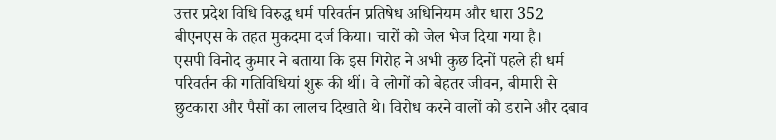उत्तर प्रदेश विधि विरुद्ध धर्म परिवर्तन प्रतिषेध अधिनियम और धारा 352 बीएनएस के तहत मुकदमा दर्ज किया। चारों को जेल भेज दिया गया है।
एसपी विनोद कुमार ने बताया कि इस गिरोह ने अभी कुछ दिनों पहले ही धर्म परिवर्तन की गतिविधियां शुरू की थीं। वे लोगों को बेहतर जीवन, बीमारी से छुटकारा और पैसों का लालच दिखाते थे। विरोध करने वालों को डराने और दबाव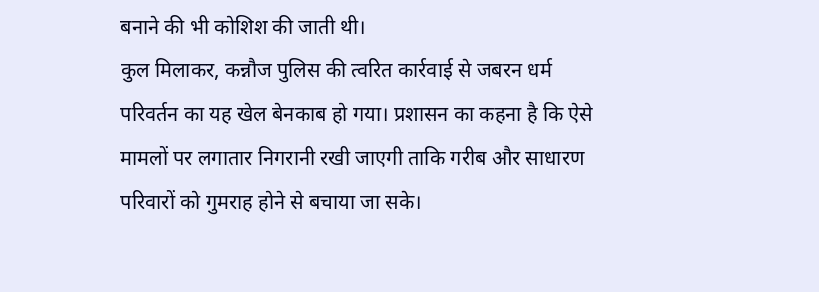बनाने की भी कोशिश की जाती थी।
कुल मिलाकर, कन्नौज पुलिस की त्वरित कार्रवाई से जबरन धर्म परिवर्तन का यह खेल बेनकाब हो गया। प्रशासन का कहना है कि ऐसे मामलों पर लगातार निगरानी रखी जाएगी ताकि गरीब और साधारण परिवारों को गुमराह होने से बचाया जा सके।